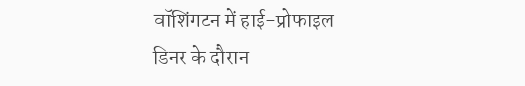वॉशिंगटन में हाई-प्रोफाइल डिनर के दौरान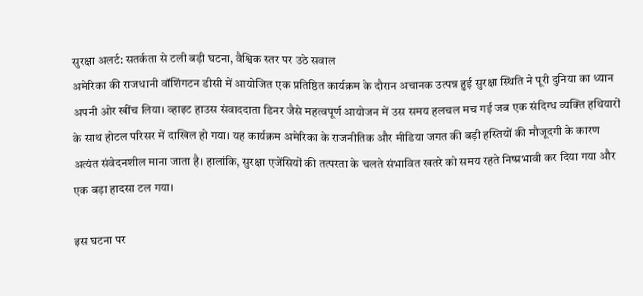सुरक्षा अलर्ट: सतर्कता से टली बड़ी घटना, वैश्विक स्तर पर उठे सवाल
अमेरिका की राजधानी वॉशिंगटन डीसी में आयोजित एक प्रतिष्ठित कार्यक्रम के दौरान अचानक उत्पन्न हुई सुरक्षा स्थिति ने पूरी दुनिया का ध्यान अपनी ओर खींच लिया। व्हाइट हाउस संवाददाता डिनर जैसे महत्वपूर्ण आयोजन में उस समय हलचल मच गई जब एक संदिग्ध व्यक्ति हथियारों के साथ होटल परिसर में दाखिल हो गया। यह कार्यक्रम अमेरिका के राजनीतिक और मीडिया जगत की बड़ी हस्तियों की मौजूदगी के कारण अत्यंत संवेदनशील माना जाता है। हालांकि, सुरक्षा एजेंसियों की तत्परता के चलते संभावित खतरे को समय रहते निष्प्रभावी कर दिया गया और एक बड़ा हादसा टल गया।

इस घटना पर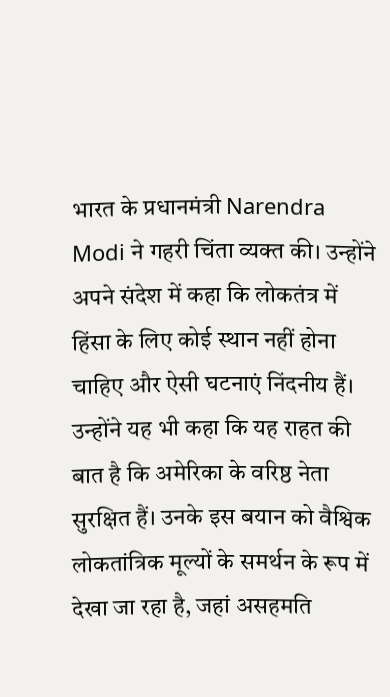भारत के प्रधानमंत्री Narendra Modi ने गहरी चिंता व्यक्त की। उन्होंने अपने संदेश में कहा कि लोकतंत्र में हिंसा के लिए कोई स्थान नहीं होना चाहिए और ऐसी घटनाएं निंदनीय हैं। उन्होंने यह भी कहा कि यह राहत की बात है कि अमेरिका के वरिष्ठ नेता सुरक्षित हैं। उनके इस बयान को वैश्विक लोकतांत्रिक मूल्यों के समर्थन के रूप में देखा जा रहा है, जहां असहमति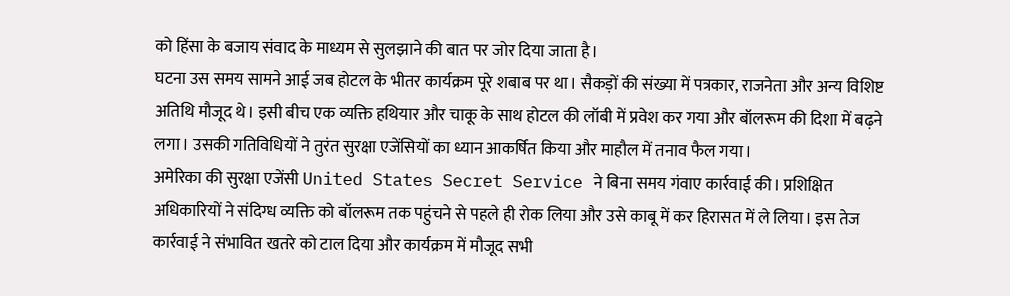को हिंसा के बजाय संवाद के माध्यम से सुलझाने की बात पर जोर दिया जाता है।
घटना उस समय सामने आई जब होटल के भीतर कार्यक्रम पूरे शबाब पर था। सैकड़ों की संख्या में पत्रकार, राजनेता और अन्य विशिष्ट अतिथि मौजूद थे। इसी बीच एक व्यक्ति हथियार और चाकू के साथ होटल की लॉबी में प्रवेश कर गया और बॉलरूम की दिशा में बढ़ने लगा। उसकी गतिविधियों ने तुरंत सुरक्षा एजेंसियों का ध्यान आकर्षित किया और माहौल में तनाव फैल गया।
अमेरिका की सुरक्षा एजेंसी United States Secret Service ने बिना समय गंवाए कार्रवाई की। प्रशिक्षित अधिकारियों ने संदिग्ध व्यक्ति को बॉलरूम तक पहुंचने से पहले ही रोक लिया और उसे काबू में कर हिरासत में ले लिया। इस तेज कार्रवाई ने संभावित खतरे को टाल दिया और कार्यक्रम में मौजूद सभी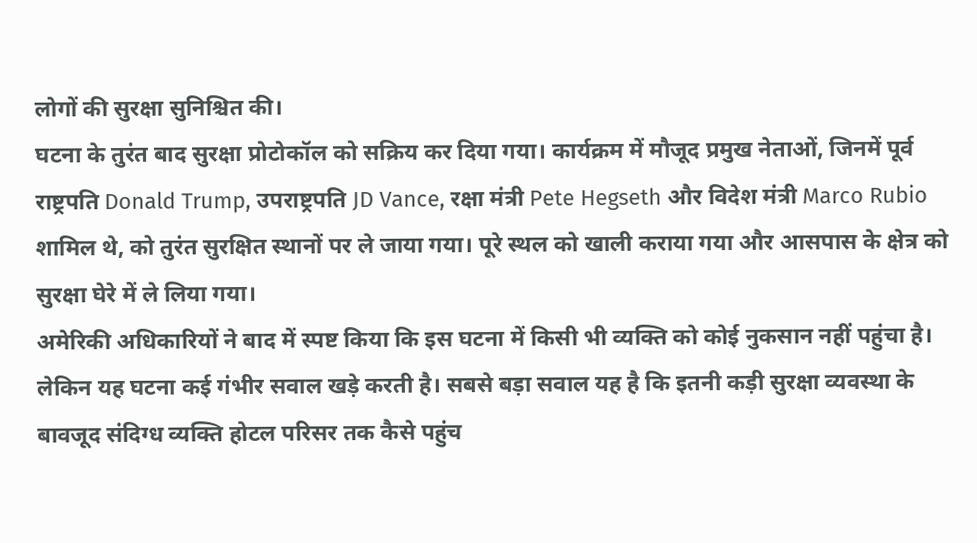लोगों की सुरक्षा सुनिश्चित की।
घटना के तुरंत बाद सुरक्षा प्रोटोकॉल को सक्रिय कर दिया गया। कार्यक्रम में मौजूद प्रमुख नेताओं, जिनमें पूर्व राष्ट्रपति Donald Trump, उपराष्ट्रपति JD Vance, रक्षा मंत्री Pete Hegseth और विदेश मंत्री Marco Rubio शामिल थे, को तुरंत सुरक्षित स्थानों पर ले जाया गया। पूरे स्थल को खाली कराया गया और आसपास के क्षेत्र को सुरक्षा घेरे में ले लिया गया।
अमेरिकी अधिकारियों ने बाद में स्पष्ट किया कि इस घटना में किसी भी व्यक्ति को कोई नुकसान नहीं पहुंचा है। लेकिन यह घटना कई गंभीर सवाल खड़े करती है। सबसे बड़ा सवाल यह है कि इतनी कड़ी सुरक्षा व्यवस्था के बावजूद संदिग्ध व्यक्ति होटल परिसर तक कैसे पहुंच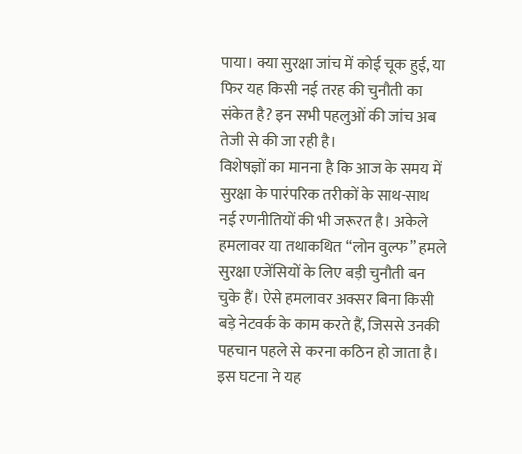पाया। क्या सुरक्षा जांच में कोई चूक हुई, या फिर यह किसी नई तरह की चुनौती का संकेत है? इन सभी पहलुओं की जांच अब तेजी से की जा रही है।
विशेषज्ञों का मानना है कि आज के समय में सुरक्षा के पारंपरिक तरीकों के साथ-साथ नई रणनीतियों की भी जरूरत है। अकेले हमलावर या तथाकथित “लोन वुल्फ” हमले सुरक्षा एजेंसियों के लिए बड़ी चुनौती बन चुके हैं। ऐसे हमलावर अक्सर बिना किसी बड़े नेटवर्क के काम करते हैं, जिससे उनकी पहचान पहले से करना कठिन हो जाता है।
इस घटना ने यह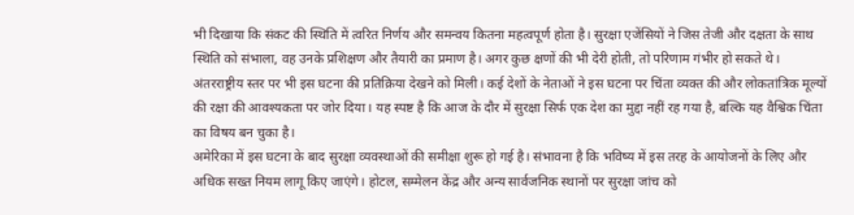भी दिखाया कि संकट की स्थिति में त्वरित निर्णय और समन्वय कितना महत्वपूर्ण होता है। सुरक्षा एजेंसियों ने जिस तेजी और दक्षता के साथ स्थिति को संभाला, वह उनके प्रशिक्षण और तैयारी का प्रमाण है। अगर कुछ क्षणों की भी देरी होती, तो परिणाम गंभीर हो सकते थे।
अंतरराष्ट्रीय स्तर पर भी इस घटना की प्रतिक्रिया देखने को मिली। कई देशों के नेताओं ने इस घटना पर चिंता व्यक्त की और लोकतांत्रिक मूल्यों की रक्षा की आवश्यकता पर जोर दिया। यह स्पष्ट है कि आज के दौर में सुरक्षा सिर्फ एक देश का मुद्दा नहीं रह गया है, बल्कि यह वैश्विक चिंता का विषय बन चुका है।
अमेरिका में इस घटना के बाद सुरक्षा व्यवस्थाओं की समीक्षा शुरू हो गई है। संभावना है कि भविष्य में इस तरह के आयोजनों के लिए और अधिक सख्त नियम लागू किए जाएंगे। होटल, सम्मेलन केंद्र और अन्य सार्वजनिक स्थानों पर सुरक्षा जांच को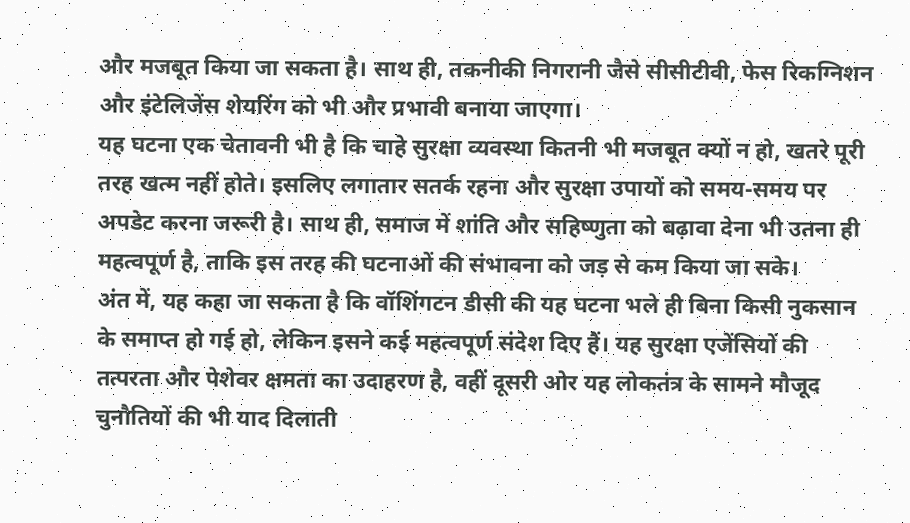और मजबूत किया जा सकता है। साथ ही, तकनीकी निगरानी जैसे सीसीटीवी, फेस रिकग्निशन और इंटेलिजेंस शेयरिंग को भी और प्रभावी बनाया जाएगा।
यह घटना एक चेतावनी भी है कि चाहे सुरक्षा व्यवस्था कितनी भी मजबूत क्यों न हो, खतरे पूरी तरह खत्म नहीं होते। इसलिए लगातार सतर्क रहना और सुरक्षा उपायों को समय-समय पर अपडेट करना जरूरी है। साथ ही, समाज में शांति और सहिष्णुता को बढ़ावा देना भी उतना ही महत्वपूर्ण है, ताकि इस तरह की घटनाओं की संभावना को जड़ से कम किया जा सके।
अंत में, यह कहा जा सकता है कि वॉशिंगटन डीसी की यह घटना भले ही बिना किसी नुकसान के समाप्त हो गई हो, लेकिन इसने कई महत्वपूर्ण संदेश दिए हैं। यह सुरक्षा एजेंसियों की तत्परता और पेशेवर क्षमता का उदाहरण है, वहीं दूसरी ओर यह लोकतंत्र के सामने मौजूद चुनौतियों की भी याद दिलाती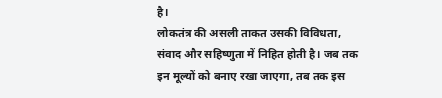है।
लोकतंत्र की असली ताकत उसकी विविधता, संवाद और सहिष्णुता में निहित होती है। जब तक इन मूल्यों को बनाए रखा जाएगा, तब तक इस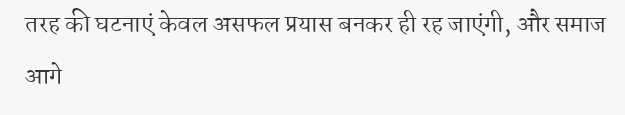तरह की घटनाएं केवल असफल प्रयास बनकर ही रह जाएंगी, और समाज आगे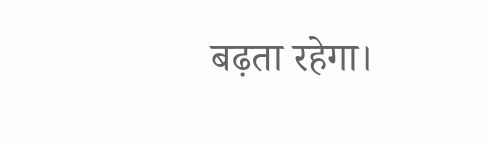बढ़ता रहेगा।